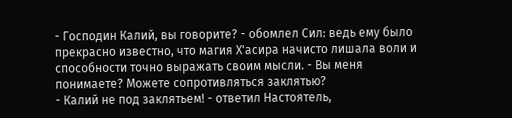- Господин Калий, вы говорите? - обомлел Сил: ведь ему было прекрасно известно, что магия Х'асира начисто лишала воли и способности точно выражать своим мысли. - Вы меня понимаете? Можете сопротивляться заклятью?
- Калий не под заклятьем! - ответил Настоятель,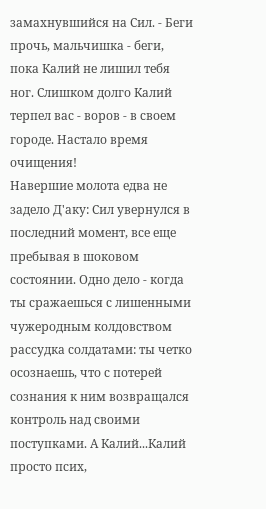замахнувшийся на Сил. - Беги прочь, мальчишка - беги, пока Калий не лишил тебя ног. Слишком долго Калий терпел вас - воров - в своем городе. Настало время очищения!
Навершие молота едва не задело Д'аку: Сил увернулся в последний момент, все еще пребывая в шоковом состоянии. Одно дело - когда ты сражаешься с лишенными чужеродным колдовством рассудка солдатами: ты четко осознаешь, что с потерей сознания к ним возвращался контроль над своими поступками. А Калий...Калий просто псих,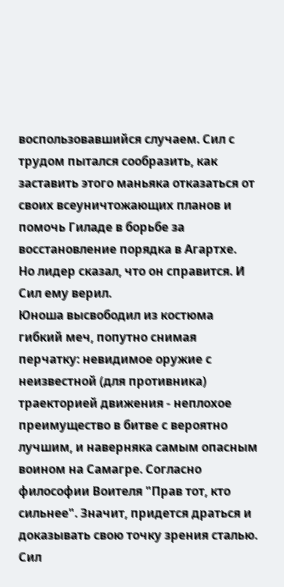воспользовавшийся случаем. Сил с трудом пытался сообразить, как заставить этого маньяка отказаться от своих всеуничтожающих планов и помочь Гиладе в борьбе за восстановление порядка в Агартхе.
Но лидер сказал, что он справится. И Сил ему верил.
Юноша высвободил из костюма гибкий меч, попутно снимая перчатку: невидимое оружие с неизвестной (для противника) траекторией движения - неплохое преимущество в битве с вероятно лучшим, и наверняка самым опасным воином на Самагре. Согласно философии Воителя "Прав тот, кто сильнее". Значит, придется драться и доказывать свою точку зрения сталью.
Сил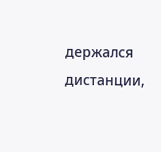держался дистанции,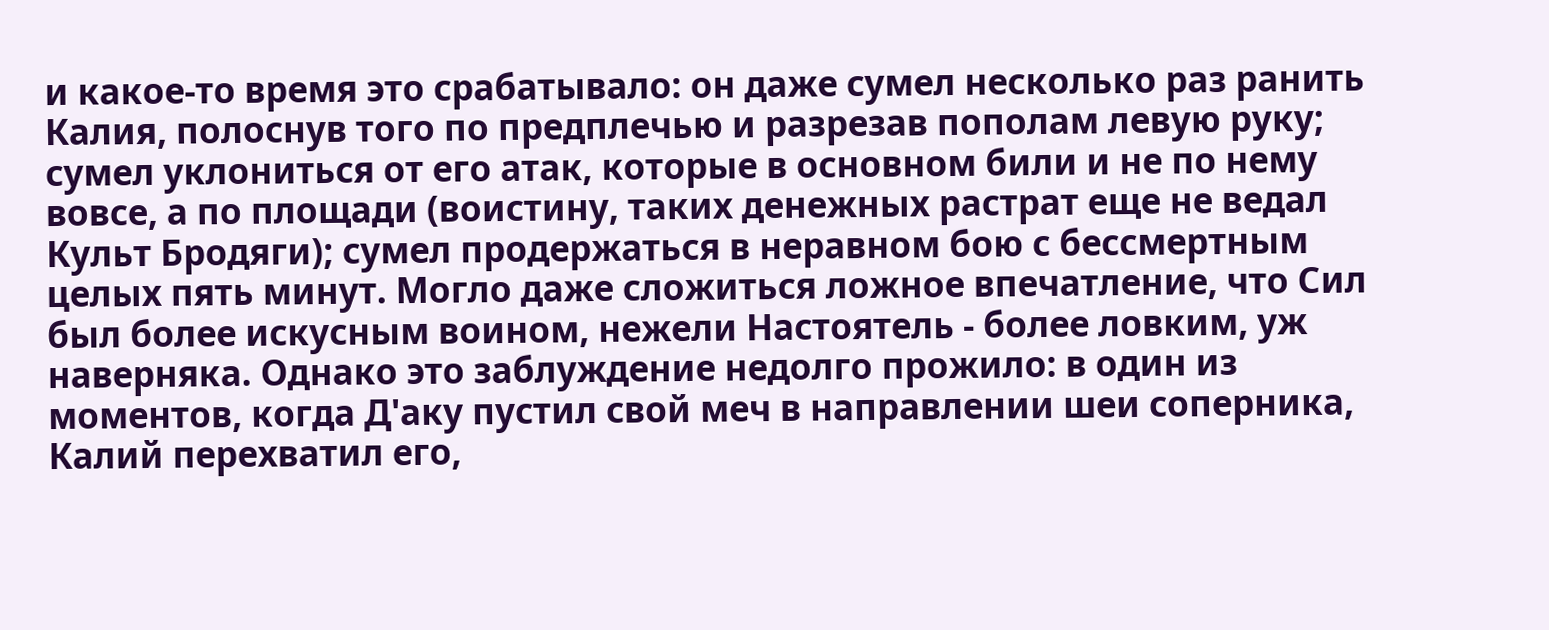и какое-то время это срабатывало: он даже сумел несколько раз ранить Калия, полоснув того по предплечью и разрезав пополам левую руку; сумел уклониться от его атак, которые в основном били и не по нему вовсе, а по площади (воистину, таких денежных растрат еще не ведал Культ Бродяги); сумел продержаться в неравном бою с бессмертным целых пять минут. Могло даже сложиться ложное впечатление, что Сил был более искусным воином, нежели Настоятель - более ловким, уж наверняка. Однако это заблуждение недолго прожило: в один из моментов, когда Д'аку пустил свой меч в направлении шеи соперника, Калий перехватил его,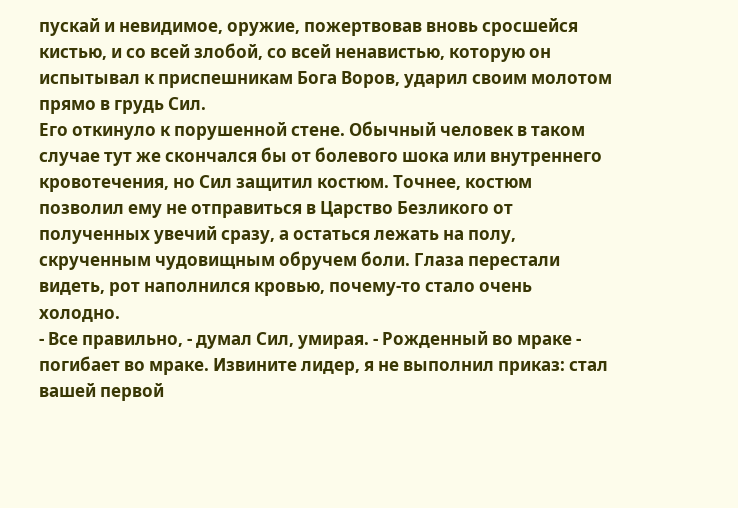пускай и невидимое, оружие, пожертвовав вновь сросшейся кистью, и со всей злобой, со всей ненавистью, которую он испытывал к приспешникам Бога Воров, ударил своим молотом прямо в грудь Сил.
Его откинуло к порушенной стене. Обычный человек в таком случае тут же скончался бы от болевого шока или внутреннего кровотечения, но Сил защитил костюм. Точнее, костюм позволил ему не отправиться в Царство Безликого от полученных увечий сразу, а остаться лежать на полу, скрученным чудовищным обручем боли. Глаза перестали видеть, рот наполнился кровью, почему-то стало очень холодно.
- Все правильно, - думал Сил, умирая. - Рожденный во мраке - погибает во мраке. Извините лидер, я не выполнил приказ: стал вашей первой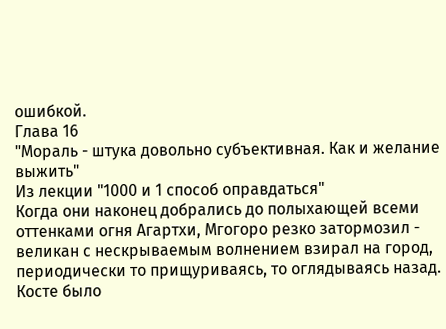ошибкой.
Глава 16
"Мораль - штука довольно субъективная. Как и желание выжить"
Из лекции "1000 и 1 способ оправдаться"
Когда они наконец добрались до полыхающей всеми оттенками огня Агартхи, Мгогоро резко затормозил - великан с нескрываемым волнением взирал на город, периодически то прищуриваясь, то оглядываясь назад. Косте было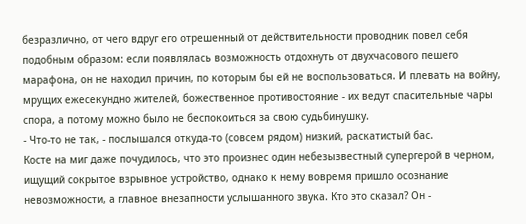безразлично, от чего вдруг его отрешенный от действительности проводник повел себя подобным образом: если появлялась возможность отдохнуть от двухчасового пешего марафона, он не находил причин, по которым бы ей не воспользоваться. И плевать на войну, мрущих ежесекундно жителей, божественное противостояние - их ведут спасительные чары спора, а потому можно было не беспокоиться за свою судьбинушку.
- Что-то не так, - послышался откуда-то (совсем рядом) низкий, раскатистый бас.
Косте на миг даже почудилось, что это произнес один небезызвестный супергерой в черном, ищущий сокрытое взрывное устройство, однако к нему вовремя пришло осознание невозможности, а главное внезапности услышанного звука. Кто это сказал? Он -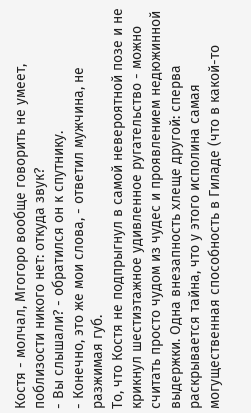Костя - молчал, Мгогоро вообще говорить не умеет, поблизости никого нет: откуда звук?
- Вы слышали? - обратился он к спутнику.
- Конечно, это же мои слова, - ответил мужчина, не разжимая губ.
То, что Костя не подпрыгнул в самой невероятной позе и не крикнул шестиэтажное удивленное ругательство - можно считать просто чудом из чудес и проявлением недюжинной выдержки. Одна внезапность хлеще другой: сперва раскрывается тайна, что у этого исполина самая могущественная способность в Гиладе (что в какой-то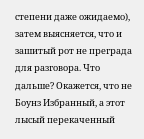степени даже ожидаемо), затем выясняется, что и зашитый рот не преграда для разговора. Что дальше? Окажется, что не Боунз Избранный, а этот лысый перекаченный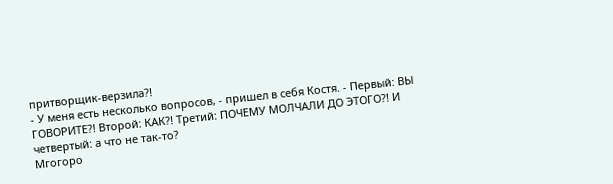притворщик-верзила?!
- У меня есть несколько вопросов, - пришел в себя Костя. - Первый: ВЫ ГОВОРИТЕ?! Второй: КАК?! Третий: ПОЧЕМУ МОЛЧАЛИ ДО ЭТОГО?! И четвертый: а что не так-то?
Мгогоро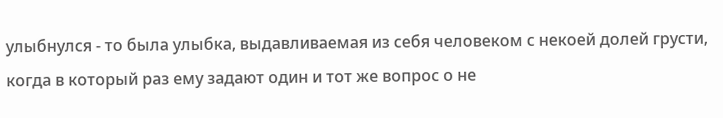улыбнулся - то была улыбка, выдавливаемая из себя человеком с некоей долей грусти, когда в который раз ему задают один и тот же вопрос о не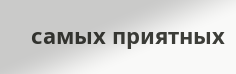самых приятных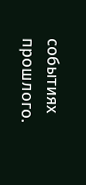событиях прошлого.